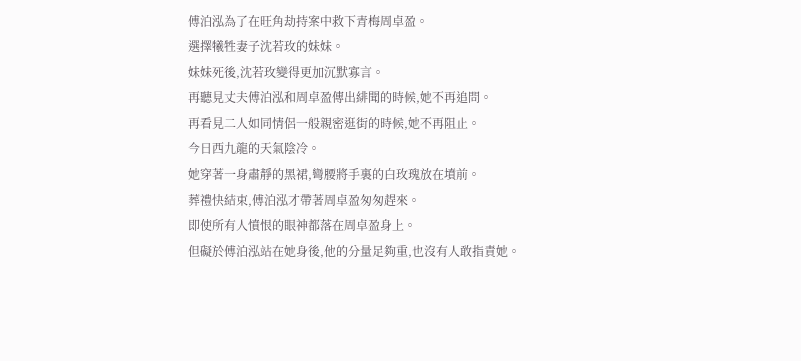傅泊泓為了在旺角劫持案中救下青梅周卓盈。
選擇犧牲妻子沈若玫的妹妹。
妹妹死後,沈若玫變得更加沉默寡言。
再聽見丈夫傅泊泓和周卓盈傳出緋聞的時候,她不再追問。
再看見二人如同情侶一般親密逛街的時候,她不再阻止。
今日西九龍的天氣陰冷。
她穿著一身肅靜的黑裙,彎腰將手裏的白玫瑰放在墳前。
葬禮快結束,傅泊泓才帶著周卓盈匆匆趕來。
即使所有人憤恨的眼神都落在周卓盈身上。
但礙於傅泊泓站在她身後,他的分量足夠重,也沒有人敢指責她。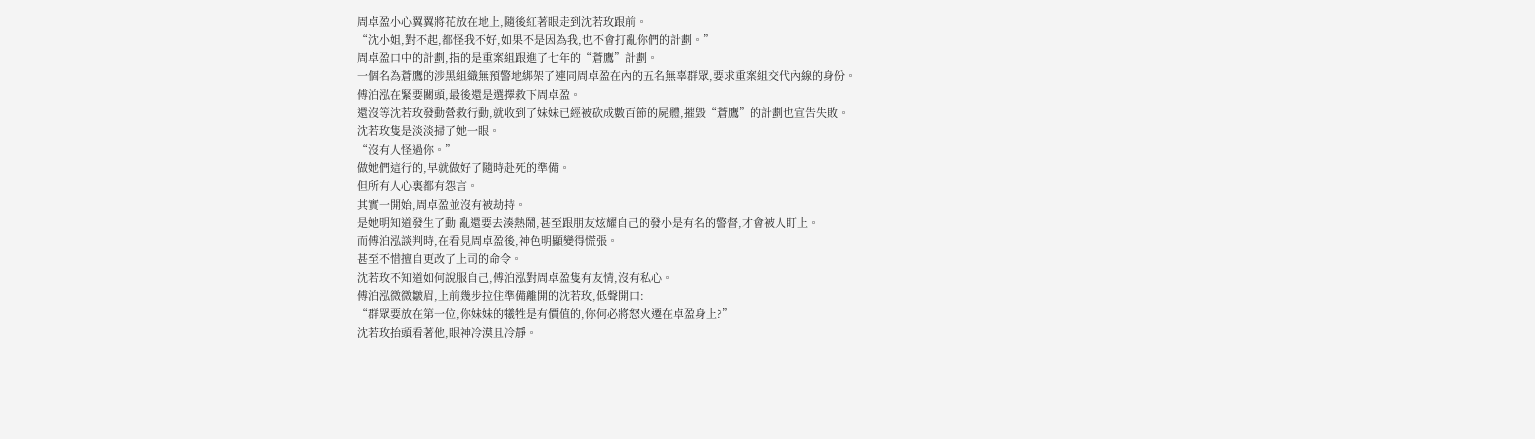周卓盈小心翼翼將花放在地上,隨後紅著眼走到沈若玫跟前。
“沈小姐,對不起,都怪我不好,如果不是因為我,也不會打亂你們的計劃。”
周卓盈口中的計劃,指的是重案組跟進了七年的“蒼鷹”計劃。
一個名為蒼鷹的涉黑組織無預警地綁架了連同周卓盈在內的五名無辜群眾,要求重案組交代內線的身份。
傅泊泓在緊要關頭,最後還是選擇救下周卓盈。
還沒等沈若玫發動營救行動,就收到了妹妹已經被砍成數百節的屍體,摧毀“蒼鷹”的計劃也宣告失敗。
沈若玫隻是淡淡掃了她一眼。
“沒有人怪過你。”
做她們這行的,早就做好了隨時赴死的準備。
但所有人心裏都有怨言。
其實一開始,周卓盈並沒有被劫持。
是她明知道發生了動 亂還要去湊熱鬧,甚至跟朋友炫耀自己的發小是有名的警督,才會被人盯上。
而傅泊泓談判時,在看見周卓盈後,神色明顯變得慌張。
甚至不惜擅自更改了上司的命令。
沈若玫不知道如何說服自己,傅泊泓對周卓盈隻有友情,沒有私心。
傅泊泓微微皺眉,上前幾步拉住準備離開的沈若玫,低聲開口:
“群眾要放在第一位,你妹妹的犧牲是有價值的,你何必將怒火遷在卓盈身上?”
沈若玫抬頭看著他,眼神冷漠且冷靜。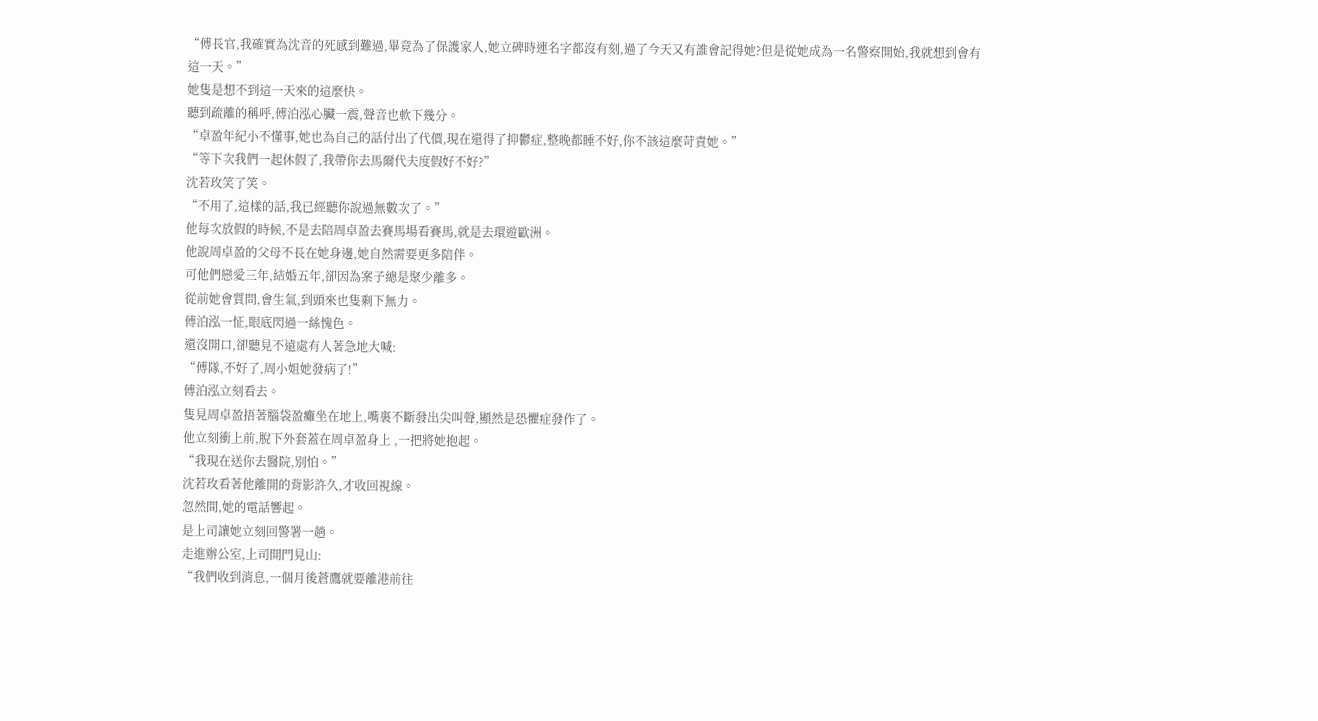“傅長官,我確實為沈音的死感到難過,畢竟為了保護家人,她立碑時連名字都沒有刻,過了今天又有誰會記得她?但是從她成為一名警察開始,我就想到會有這一天。”
她隻是想不到這一天來的這麼快。
聽到疏離的稱呼,傅泊泓心臟一震,聲音也軟下幾分。
“卓盈年紀小不懂事,她也為自己的話付出了代價,現在還得了抑鬱症,整晚都睡不好,你不該這麼苛責她。”
“等下次我們一起休假了,我帶你去馬爾代夫度假好不好?”
沈若玫笑了笑。
“不用了,這樣的話,我已經聽你說過無數次了。”
他每次放假的時候,不是去陪周卓盈去賽馬場看賽馬,就是去環遊歐洲。
他說周卓盈的父母不長在她身邊,她自然需要更多陪伴。
可他們戀愛三年,結婚五年,卻因為案子總是聚少離多。
從前她會質問,會生氣,到頭來也隻剩下無力。
傅泊泓一怔,眼底閃過一絲愧色。
還沒開口,卻聽見不遠處有人著急地大喊:
“傅隊,不好了,周小姐她發病了!”
傅泊泓立刻看去。
隻見周卓盈捂著腦袋盈癱坐在地上,嘴裏不斷發出尖叫聲,顯然是恐懼症發作了。
他立刻衝上前,脫下外套蓋在周卓盈身上 ,一把將她抱起。
“我現在送你去醫院,別怕。”
沈若玫看著他離開的背影許久,才收回視線。
忽然間,她的電話響起。
是上司讓她立刻回警署一趟。
走進辦公室,上司開門見山:
“我們收到消息,一個月後蒼鷹就要離港前往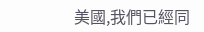美國,我們已經同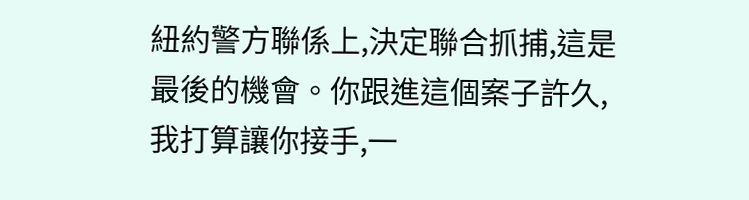紐約警方聯係上,決定聯合抓捕,這是最後的機會。你跟進這個案子許久,我打算讓你接手,一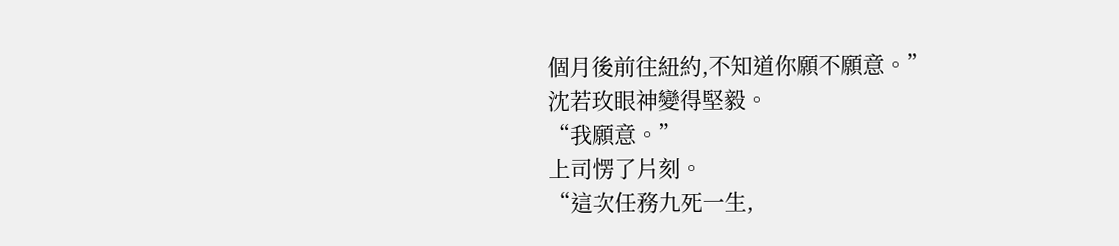個月後前往紐約,不知道你願不願意。”
沈若玫眼神變得堅毅。
“我願意。”
上司愣了片刻。
“這次任務九死一生,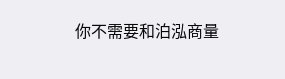你不需要和泊泓商量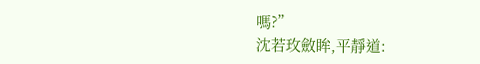嗎?”
沈若玫斂眸,平靜道: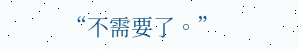“不需要了。”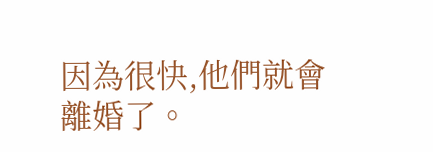因為很快,他們就會離婚了。